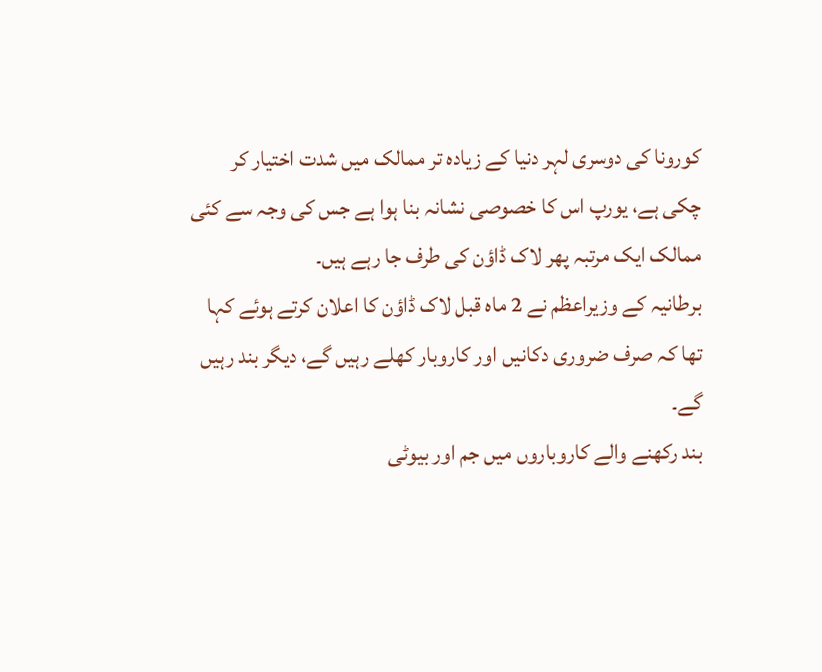کورونا کی دوسری لہر دنیا کے زیادہ تر ممالک میں شدت اختیار کر چکی ہے، یورپ اس کا خصوصی نشانہ بنا ہوا ہے جس کی وجہ سے کئی ممالک ایک مرتبہ پھر لاک ڈاؤن کی طرف جا رہے ہیں۔
برطانیہ کے وزیراعظم نے 2 ماہ قبل لاک ڈاؤن کا اعلان کرتے ہوئے کہا تھا کہ صرف ضروری دکانیں اور کاروبار کھلے رہیں گے، دیگر بند رہیں گے۔
بند رکھنے والے کاروباروں میں جم اور بیوٹی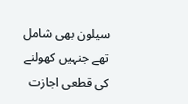سیلون بھی شامل تھے جنہیں کھولنے کی قطعی اجازت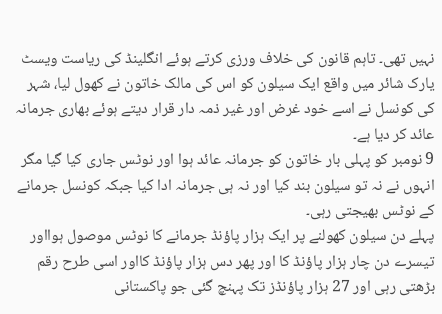نہیں تھی۔ تاہم قانون کی خلاف ورزی کرتے ہوئے انگلینڈ کی ریاست ویسٹ یارک شائر میں واقع ایک سیلون کو اس کی مالک خاتون نے کھول لیا، شہر کی کونسل نے اسے خود غرض اور غیر ذمہ دار قرار دیتے ہوئے بھاری جرمانہ عائد کر دیا ہے۔
9 نومبر کو پہلی بار خاتون کو جرمانہ عائد ہوا اور نوٹس جاری کیا گیا مگر انہوں نے نہ تو سیلون بند کیا اور نہ ہی جرمانہ ادا کیا جبکہ کونسل جرمانے کے نوٹس بھیجتی رہی۔
پہلے دن سیلون کھولنے پر ایک ہزار پاؤنڈ جرمانے کا نوٹس موصول ہوااور تیسرے دن چار ہزار پاؤنڈ کا اور پھر دس ہزار پاؤنڈ کااور اسی طرح رقم بڑھتی رہی اور 27 ہزار پاؤنڈز تک پہنچ گئی جو پاکستانی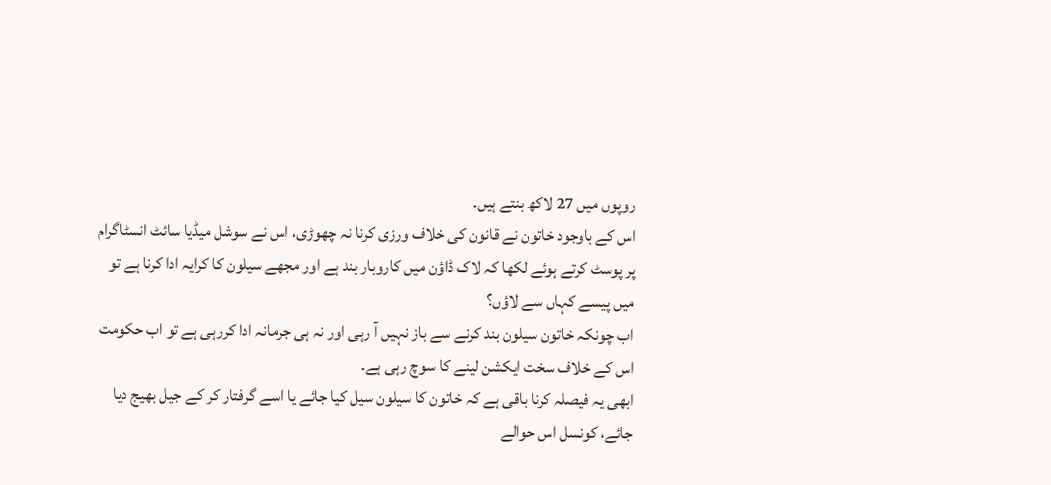روپوں میں 27 لاکھ بنتے ہیں۔
اس کے باوجود خاتون نے قانون کی خلاف ورزی کرنا نہ چھوڑی، اس نے سوشل میڈیا سائٹ انسٹاگرام پر پوسٹ کرتے ہوئے لکھا کہ لاک ڈاؤن میں کاروبار بند ہے اور مجھے سیلون کا کرایہ ادا کرنا ہے تو میں پیسے کہاں سے لاؤں؟
اب چونکہ خاتون سیلون بند کرنے سے باز نہیں آ رہی اور نہ ہی جرمانہ ادا کررہی ہے تو اب حکومت اس کے خلاف سخت ایکشن لینے کا سوچ رہی ہے۔
ابھی یہ فیصلہ کرنا باقی ہے کہ خاتون کا سیلون سیل کیا جائے یا اسے گرفتار کر کے جیل بھیج دیا جائے، کونسل اس حوالے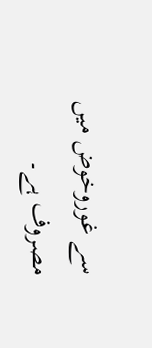سے غوروخوض میں مصروف ہے۔